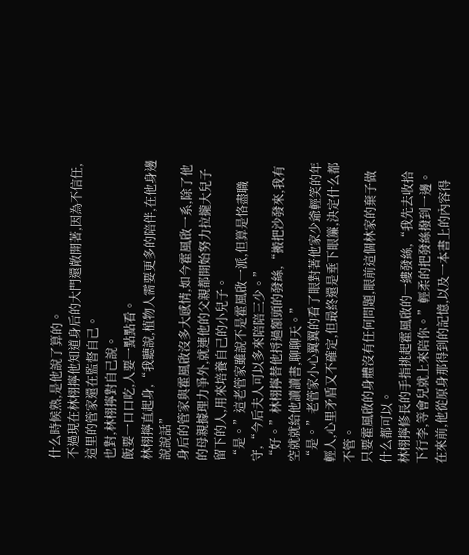什么時候熟,是他說了算的。
不過現在林栩擰他知道身后的大門還敞開著,因為不信任,這里的管家還在監督自己。
也對,林栩擰對自己說。
飯要一口口吃,人要一點點看。
林栩擰直起身,“我聽說,植物人需要更多的陪伴,在他身邊說說話”
身后的管家與霍風啟沒多大感情,如今霍風啟一系,除了他的母親據理力爭外,就連他的父親都開始努力拉攏大兒子留下的人,用來培養自己的小兒子。
“是。”這老管家雖說不是霍風啟一派,但算是恪盡職守,“今后夫人可以多來陪陪三少。”
“好。”林栩擰替他捋過額頭的發絲,“搬把沙發來,我有空就就給他讀讀書,聊聊天。”
“是。”老管家小心翼翼的看了眼對著他家少爺輕笑的年輕人,心里矛盾又不確定,但最終還是垂下眼簾,決定什么都不管。
只要霍風啟的身體沒有任何問題,眼前這個林家的棄子做什么都可以。
林栩擰修長的手指挑起霍風啟的一縷發絲,“我先去收拾下行李,等會兒就上來陪你。”輕柔的把發絲撥到一邊。
在來前,他從原身那得到的記憶,以及一本書上的內容得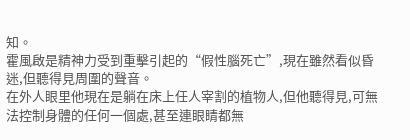知。
霍風啟是精神力受到重擊引起的“假性腦死亡”,現在雖然看似昏迷,但聽得見周圍的聲音。
在外人眼里他現在是躺在床上任人宰割的植物人,但他聽得見,可無法控制身體的任何一個處,甚至連眼睛都無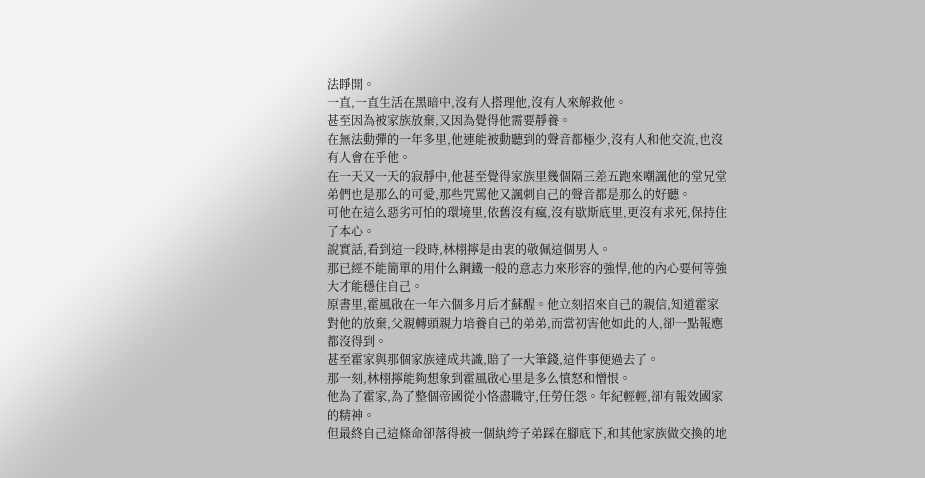法睜開。
一直,一直生活在黑暗中,沒有人搭理他,沒有人來解救他。
甚至因為被家族放棄,又因為覺得他需要靜養。
在無法動彈的一年多里,他連能被動聽到的聲音都極少,沒有人和他交流,也沒有人會在乎他。
在一天又一天的寂靜中,他甚至覺得家族里幾個隔三差五跑來嘲諷他的堂兄堂弟們也是那么的可愛,那些咒罵他又諷刺自己的聲音都是那么的好聽。
可他在這么惡劣可怕的環境里,依舊沒有瘋,沒有歇斯底里,更沒有求死,保持住了本心。
說實話,看到這一段時,林栩擰是由衷的敬佩這個男人。
那已經不能簡單的用什么鋼鐵一般的意志力來形容的強悍,他的內心要何等強大才能穩住自己。
原書里,霍風啟在一年六個多月后才蘇醒。他立刻招來自己的親信,知道霍家對他的放棄,父親轉頭親力培養自己的弟弟,而當初害他如此的人,卻一點報應都沒得到。
甚至霍家與那個家族達成共識,賠了一大筆錢,這件事便過去了。
那一刻,林栩擰能夠想象到霍風啟心里是多么憤怒和憎恨。
他為了霍家,為了整個帝國從小恪盡職守,任勞任怨。年紀輕輕,卻有報效國家的精神。
但最終自己這條命卻落得被一個紈绔子弟踩在腳底下,和其他家族做交換的地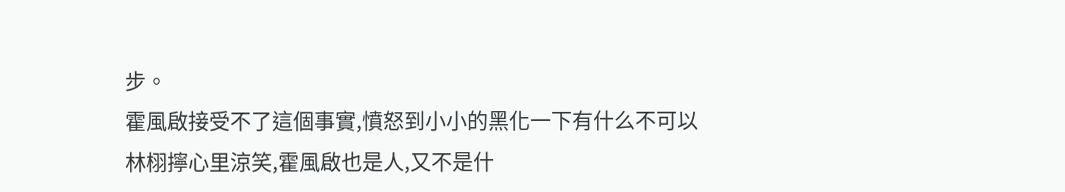步。
霍風啟接受不了這個事實,憤怒到小小的黑化一下有什么不可以
林栩擰心里涼笑,霍風啟也是人,又不是什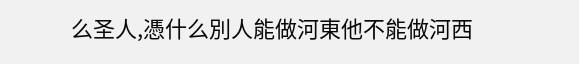么圣人,憑什么別人能做河東他不能做河西